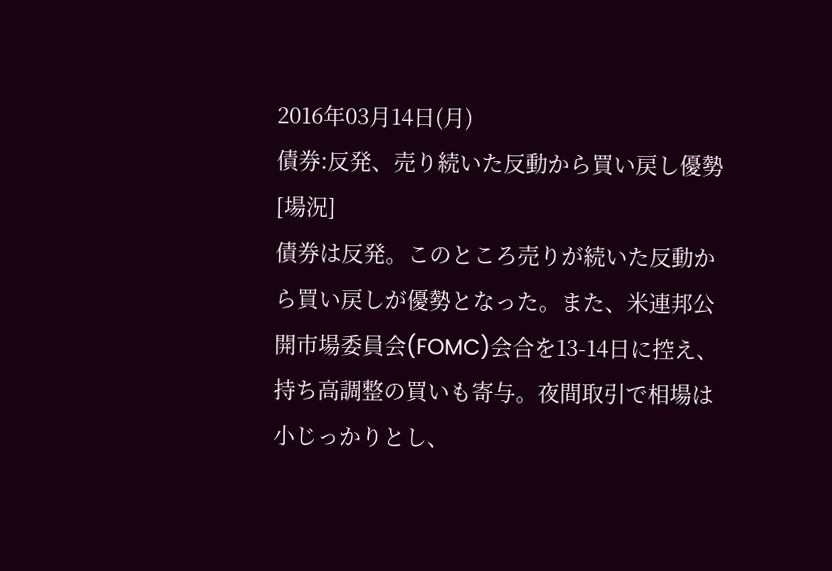2016年03月14日(月)
債券:反発、売り続いた反動から買い戻し優勢
[場況]
債券は反発。このところ売りが続いた反動から買い戻しが優勢となった。また、米連邦公開市場委員会(FOMC)会合を13-14日に控え、持ち高調整の買いも寄与。夜間取引で相場は小じっかりとし、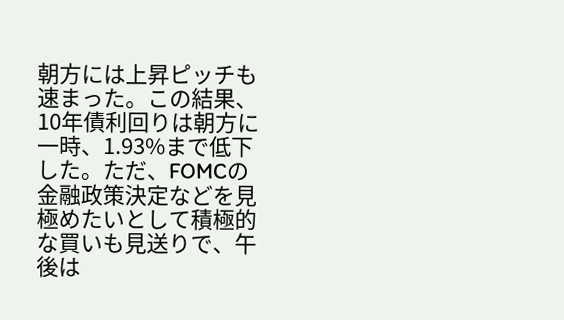朝方には上昇ピッチも速まった。この結果、10年債利回りは朝方に一時、1.93%まで低下した。ただ、FOMCの金融政策決定などを見極めたいとして積極的な買いも見送りで、午後は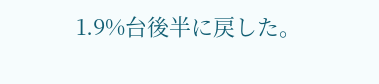1.9%台後半に戻した。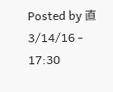Posted by 直 3/14/16 - 17:30